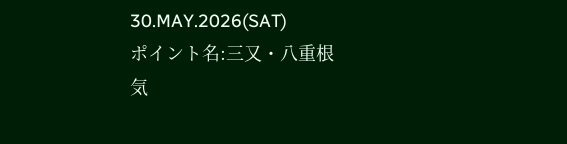30.MAY.2026(SAT)
ポイント名:三又・八重根
気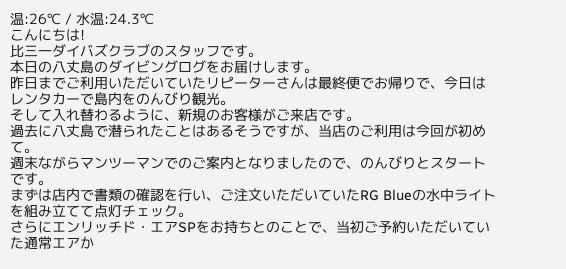温:26℃ / 水温:24.3℃
こんにちは!
比三一ダイバズクラブのスタッフです。
本日の八丈島のダイビングログをお届けします。
昨日までご利用いただいていたリピーターさんは最終便でお帰りで、今日はレンタカーで島内をのんびり観光。
そして入れ替わるように、新規のお客様がご来店です。
過去に八丈島で潜られたことはあるそうですが、当店のご利用は今回が初めて。
週末ながらマンツーマンでのご案内となりましたので、のんびりとスタートです。
まずは店内で書類の確認を行い、ご注文いただいていたRG Blueの水中ライトを組み立てて点灯チェック。
さらにエンリッチド・エアSPをお持ちとのことで、当初ご予約いただいていた通常エアか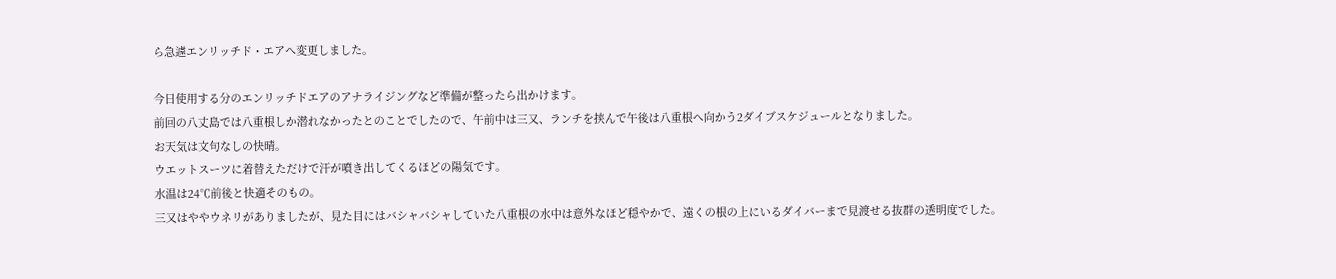ら急遽エンリッチド・エアへ変更しました。

今日使用する分のエンリッチドエアのアナライジングなど準備が整ったら出かけます。
前回の八丈島では八重根しか潜れなかったとのことでしたので、午前中は三又、ランチを挟んで午後は八重根へ向かう2ダイブスケジュールとなりました。
お天気は文句なしの快晴。
ウエットスーツに着替えただけで汗が噴き出してくるほどの陽気です。
水温は24℃前後と快適そのもの。
三又はややウネリがありましたが、見た目にはバシャバシャしていた八重根の水中は意外なほど穏やかで、遠くの根の上にいるダイバーまで見渡せる抜群の透明度でした。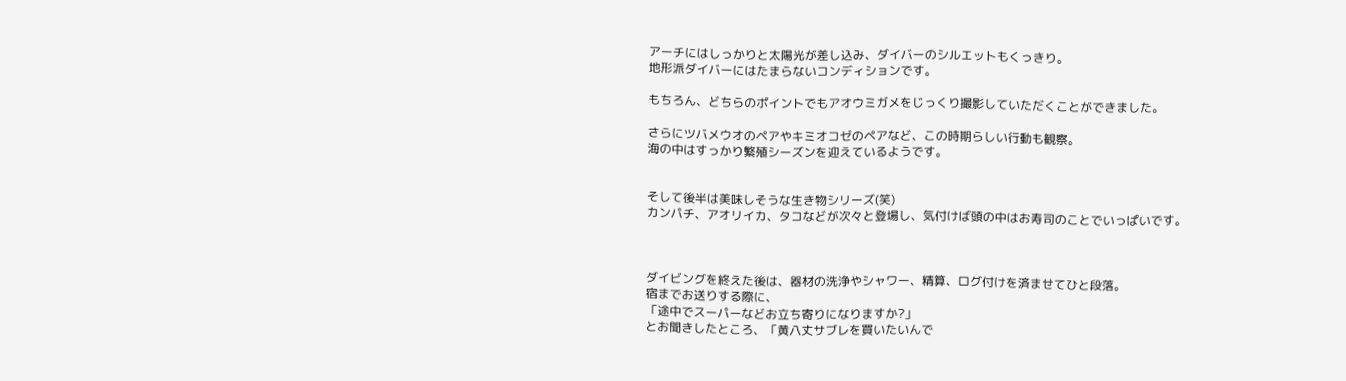アーチにはしっかりと太陽光が差し込み、ダイバーのシルエットもくっきり。
地形派ダイバーにはたまらないコンディションです。

もちろん、どちらのポイントでもアオウミガメをじっくり撮影していただくことができました。

さらにツバメウオのペアやキミオコゼのペアなど、この時期らしい行動も観察。
海の中はすっかり繁殖シーズンを迎えているようです。


そして後半は美味しそうな生き物シリーズ(笑)
カンパチ、アオリイカ、タコなどが次々と登場し、気付けば頭の中はお寿司のことでいっぱいです。



ダイビングを終えた後は、器材の洗浄やシャワー、精算、ログ付けを済ませてひと段落。
宿までお送りする際に、
「途中でスーパーなどお立ち寄りになりますか?」
とお聞きしたところ、「黄八丈サブレを買いたいんで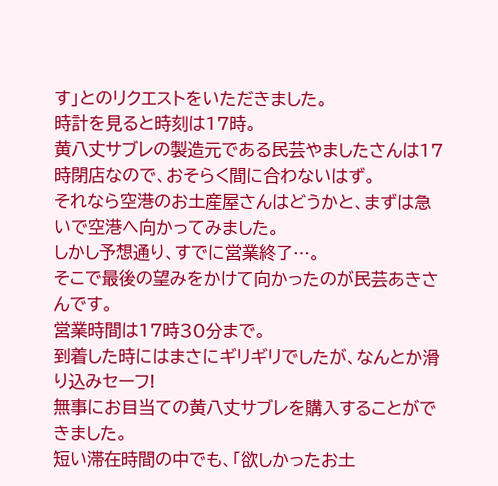す」とのリクエストをいただきました。
時計を見ると時刻は17時。
黄八丈サブレの製造元である民芸やましたさんは17時閉店なので、おそらく間に合わないはず。
それなら空港のお土産屋さんはどうかと、まずは急いで空港へ向かってみました。
しかし予想通り、すでに営業終了…。
そこで最後の望みをかけて向かったのが民芸あきさんです。
営業時間は17時30分まで。
到着した時にはまさにギリギリでしたが、なんとか滑り込みセーフ!
無事にお目当ての黄八丈サブレを購入することができました。
短い滞在時間の中でも、「欲しかったお土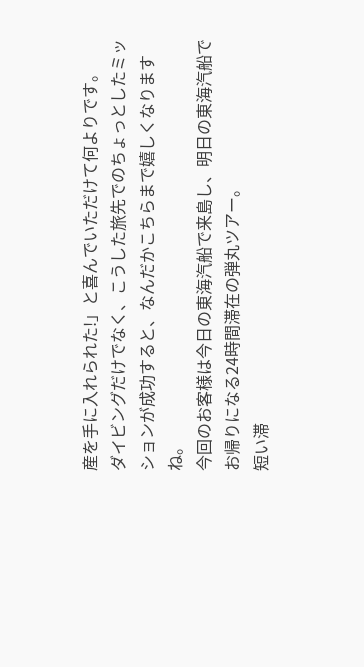産を手に入れられた!」と喜んでいただけて何よりです。
ダイビングだけでなく、こうした旅先でのちょっとしたミッションが成功すると、なんだかこちらまで嬉しくなりますね。
今回のお客様は今日の東海汽船で来島し、明日の東海汽船でお帰りになる24時間滞在の弾丸ツアー。
短い滞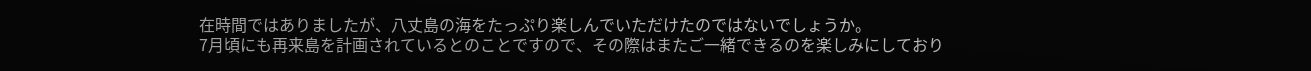在時間ではありましたが、八丈島の海をたっぷり楽しんでいただけたのではないでしょうか。
7月頃にも再来島を計画されているとのことですので、その際はまたご一緒できるのを楽しみにしており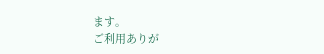ます。
ご利用ありが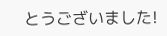とうございました!